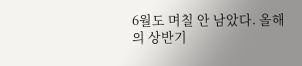6월도 며칠 안 남았다. 올해의 상반기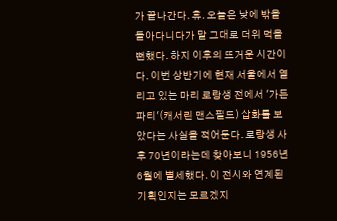가 끝나간다. 휴. 오늘은 낮에 밖을 돌아다니다가 말 그대로 더위 먹을 뻔했다. 하지 이후의 뜨거운 시간이다. 이번 상반기에 현재 서울에서 열리고 있는 마리 로랑생 전에서 '가든 파티'(캐서린 맨스필드) 삽화를 보았다는 사실을 적어둔다. 로랑생 사후 70년이라는데 찾아보니 1956년 6월에 별세했다. 이 전시와 연계된 기획인지는 모르겠지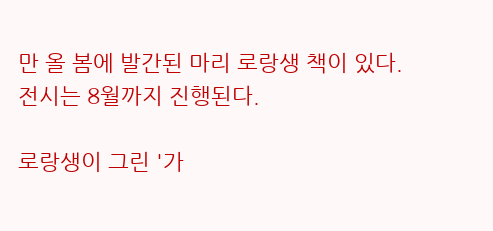만 올 봄에 발간된 마리 로랑생 책이 있다. 전시는 8월까지 진행된다.

로랑생이 그린 '가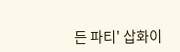든 파티' 삽화이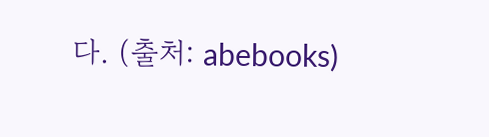다. (출처: abebooks)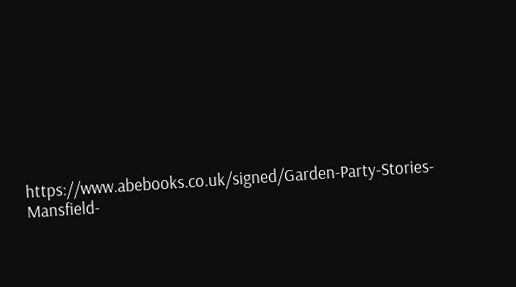https://www.abebooks.co.uk/signed/Garden-Party-Stories-Mansfield-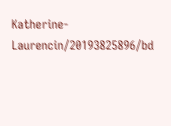Katherine-Laurencin/20193825896/bd